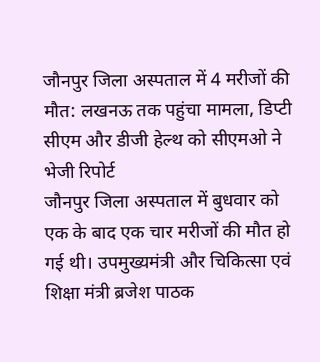जौनपुर जिला अस्पताल में 4 मरीजों की मौत: लखनऊ तक पहुंचा मामला, डिप्टी सीएम और डीजी हेल्थ को सीएमओ ने भेजी रिपोर्ट
जौनपुर जिला अस्पताल में बुधवार को एक के बाद एक चार मरीजों की मौत हो गई थी। उपमुख्यमंत्री और चिकित्सा एवं शिक्षा मंत्री ब्रजेश पाठक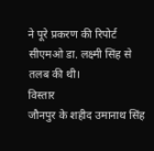ने पूरे प्रकरण की रिपोर्ट सीएमओ डा. लक्ष्मी सिंह से तलब की थी।
विस्तार
जौनपुर के शहीद उमानाथ सिंह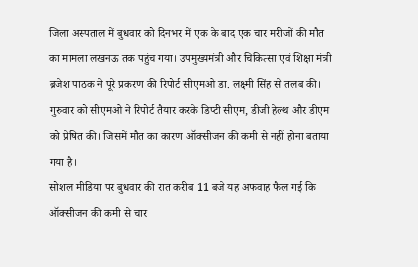जिला अस्पताल में बुधवार को दिनभर में एक के बाद एक चार मरीजों की मौत का मामला लखनऊ तक पहुंच गया। उपमुख्यमंत्री और चिकित्सा एवं शिक्षा मंत्री ब्रजेश पाठक ने पूरे प्रकरण की रिपोर्ट सीएमओ डा. लक्ष्मी सिंह से तलब की। गुरुवार को सीएमओ ने रिपोर्ट तैयार करके डिप्टी सीएम, डीजी हेल्थ और डीएम को प्रेषित की। जिसमें मौत का कारण ऑक्सीजन की कमी से नहीं होना बताया गया है।
सोशल मीडिया पर बुधवार की रात करीब 11 बजे यह अफवाह फैल गई कि ऑक्सीजन की कमी से चार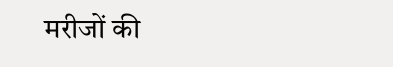मरीजों की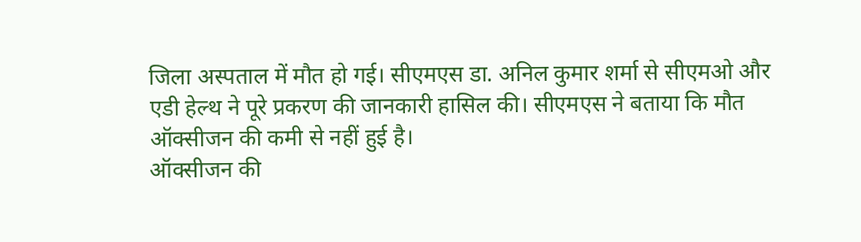जिला अस्पताल में मौत हो गई। सीएमएस डा. अनिल कुमार शर्मा से सीएमओ और एडी हेल्थ ने पूरे प्रकरण की जानकारी हासिल की। सीएमएस ने बताया कि मौत ऑक्सीजन की कमी से नहीं हुई है।
ऑक्सीजन की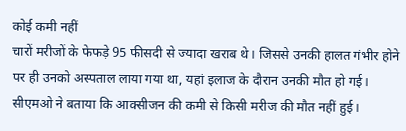कोई कमी नहीं
चारों मरीजों के फेफड़े 95 फीसदी से ज्यादा खराब थे। जिससे उनकी हालत गंभीर होने पर ही उनको अस्पताल लाया गया था, यहां इलाज के दौरान उनकी मौत हो गई। सीएमओ ने बताया कि आक्सीजन की कमी से किसी मरीज की मौत नहीं हुई।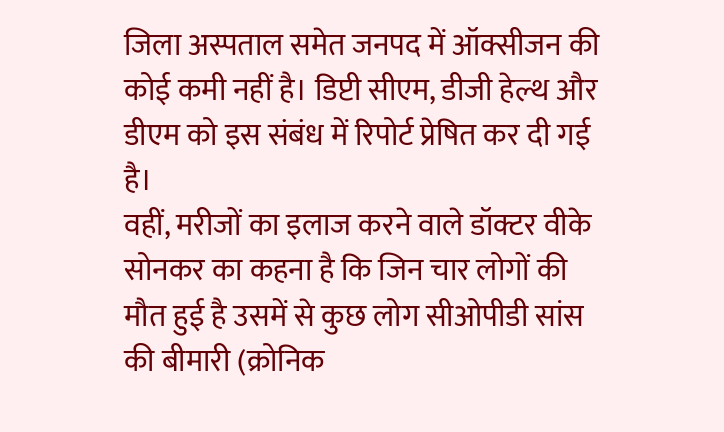जिला अस्पताल समेत जनपद में ऑक्सीजन की कोई कमी नहीं है। डिप्टी सीएम, डीजी हेल्थ और डीएम को इस संबंध में रिपोर्ट प्रेषित कर दी गई है।
वहीं, मरीजों का इलाज करने वाले डॉक्टर वीके सोनकर का कहना है कि जिन चार लोगों की मौत हुई है उसमें से कुछ लोग सीओपीडी सांस की बीमारी (क्रोनिक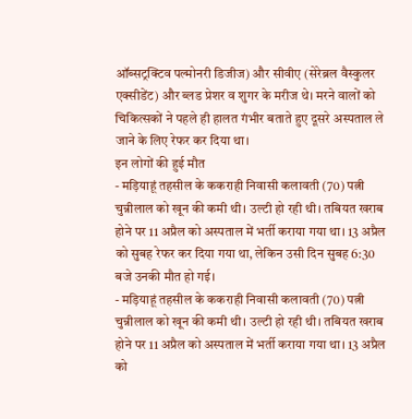ऑब्सट्रक्टिव पल्मोनरी डिजीज) और सीवीए (सेरेब्रल वैस्कुलर एक्सीडेंट) और ब्लड प्रेशर व शुगर के मरीज थे। मरने वालों को चिकित्सकों ने पहले ही हालत गंभीर बताते हुए दूसरे अस्पताल ले जाने के लिए रेफर कर दिया था।
इन लोगों की हुई मौत
- मड़ियाहूं तहसील के ककराही निवासी कलावती (70) पत्नी चुन्नीलाल को खून की कमी थी। उल्टी हो रही थी। तबियत खराब होने पर 11 अप्रैल को अस्पताल में भर्ती कराया गया था। 13 अप्रैल को सुबह रेफर कर दिया गया था, लेकिन उसी दिन सुबह 6:30 बजे उनकी मौत हो गई।
- मड़ियाहूं तहसील के ककराही निवासी कलावती (70) पत्नी चुन्नीलाल को खून की कमी थी। उल्टी हो रही थी। तबियत खराब होने पर 11 अप्रैल को अस्पताल में भर्ती कराया गया था। 13 अप्रैल को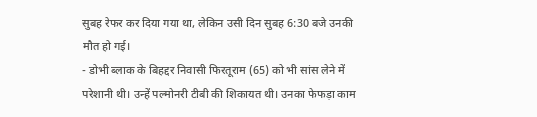सुबह रेफर कर दिया गया था, लेकिन उसी दिन सुबह 6:30 बजे उनकी मौत हो गई।
- डोभी ब्लाक के बिहद्दर निवासी फिरतूराम (65) को भी सांस लेने में परेशानी थी। उन्हें पल्मोनरी टीबी की शिकायत थी। उनका फेफड़ा काम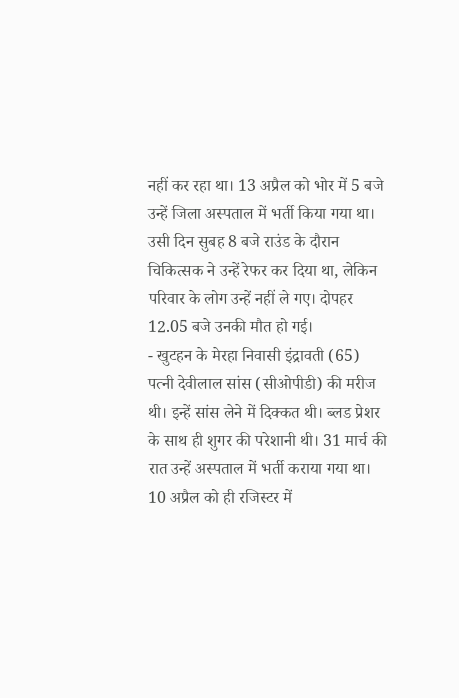नहीं कर रहा था। 13 अप्रैल को भोर में 5 बजे उन्हें जिला अस्पताल में भर्ती किया गया था। उसी दिन सुबह 8 बजे राउंड के दौरान चिकित्सक ने उन्हें रेफर कर दिया था, लेकिन परिवार के लोग उन्हें नहीं ले गए। दोपहर 12.05 बजे उनकी मौत हो गई।
- खुटहन के मेरहा निवासी इंद्रावती (65) पत्नी देवीलाल सांस (सीओपीडी) की मरीज थी। इन्हें सांस लेने में दिक्कत थी। ब्लड प्रेशर के साथ ही शुगर की परेशानी थी। 31 मार्च की रात उन्हें अस्पताल में भर्ती कराया गया था। 10 अप्रैल को ही रजिस्टर में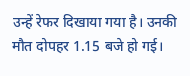उन्हें रेफर दिखाया गया है। उनकी मौत दोपहर 1.15 बजे हो गई।